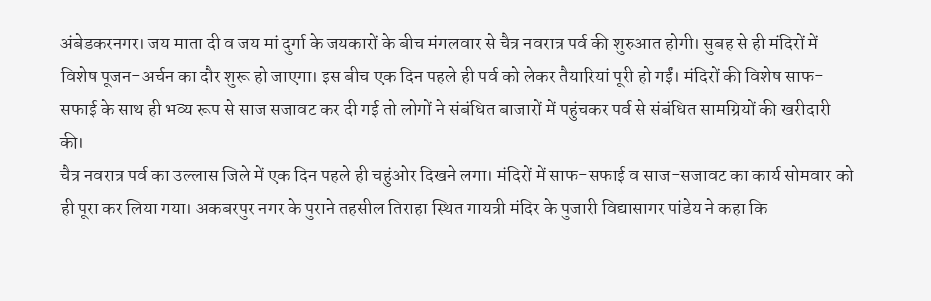अंबेडकरनगर। जय माता दी व जय मां दुर्गा के जयकारों के बीच मंगलवार से चैत्र नवरात्र पर्व की शुरुआत होगी। सुबह से ही मंदिरों में विशेष पूजन-अर्चन का दौर शुरू हो जाएगा। इस बीच एक दिन पहले ही पर्व को लेकर तैयारियां पूरी हो गईं। मंदिरों की विशेष साफ-सफाई के साथ ही भव्य रूप से साज सजावट कर दी गई तो लोगों ने संबंधित बाजारों में पहुंचकर पर्व से संबंधित सामग्रियों की खरीदारी की।
चैत्र नवरात्र पर्व का उल्लास जिले में एक दिन पहले ही चहुंओर दिखने लगा। मंदिरों में साफ-सफाई व साज-सजावट का कार्य सोमवार को ही पूरा कर लिया गया। अकबरपुर नगर के पुराने तहसील तिराहा स्थित गायत्री मंदिर के पुजारी विद्यासागर पांडेय ने कहा कि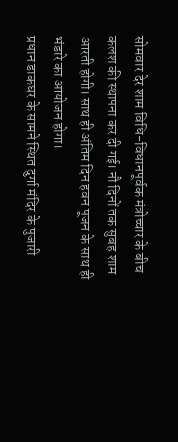सोमवार देर शाम विधि-विधानपूर्वक मंत्रोच्चार के बीच कलश की स्थापना कर दी गई। नौ दिनों तक सुबह शाम आरती होगी। साथ ही अंतिम दिन हवन पूजन के साथ ही भंडारे का आयोजन होगा।
प्रधान डाकघर के सामने स्थित दुर्गा मंदिर के पुजारी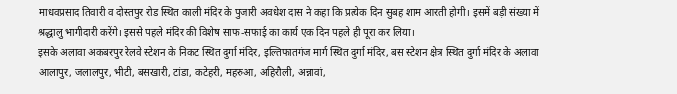माधवप्रसाद तिवारी व दोस्तपुर रोड स्थित काली मंदिर के पुजारी अवधेश दास ने कहा कि प्रत्येक दिन सुबह शाम आरती होगी। इसमें बड़ी संख्या में श्रद्धालु भागीदारी करेंगे। इससे पहले मंदिर की विशेष साफ-सफाई का कार्य एक दिन पहले ही पूरा कर लिया।
इसके अलावा अकबरपुर रेलवे स्टेशन के निकट स्थित दुर्गा मंदिर, इल्तिफातगंज मार्ग स्थित दुर्गा मंदिर, बस स्टेशन क्षेत्र स्थित दुर्गा मंदिर के अलावा आलापुर, जलालपुर, भीटी, बसखारी, टांडा, कटेहरी, महरुआ, अहिरौली, अन्नावां,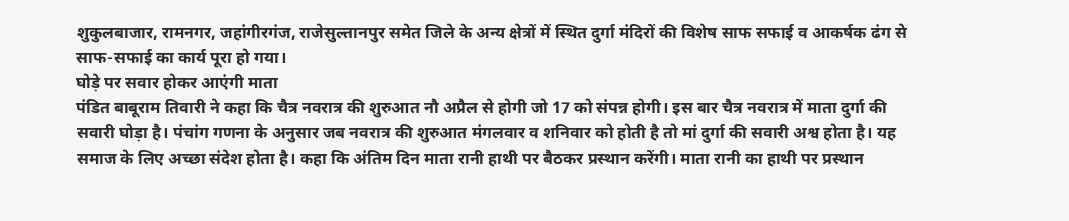शुकुलबाजार, रामनगर, जहांगीरगंज, राजेसुल्तानपुर समेत जिले के अन्य क्षेत्रों में स्थित दुर्गा मंदिरों की विशेष साफ सफाई व आकर्षक ढंग से साफ-सफाई का कार्य पूरा हो गया।
घोड़े पर सवार होकर आएंगी माता
पंडित बाबूराम तिवारी ने कहा कि चैत्र नवरात्र की शुरुआत नौ अप्रैल से होगी जो 17 को संपन्न होगी। इस बार चैत्र नवरात्र में माता दुर्गा की सवारी घोड़ा है। पंचांग गणना के अनुसार जब नवरात्र की शुरुआत मंगलवार व शनिवार को होती है तो मां दुर्गा की सवारी अश्व होता है। यह समाज के लिए अच्छा संदेश होता है। कहा कि अंतिम दिन माता रानी हाथी पर बैठकर प्रस्थान करेंगी। माता रानी का हाथी पर प्रस्थान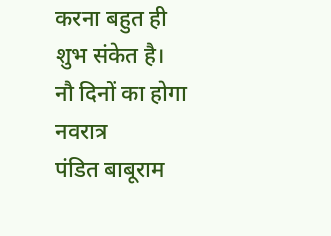करना बहुत ही शुभ संकेत है।
नौ दिनों का होगा नवरात्र
पंडित बाबूराम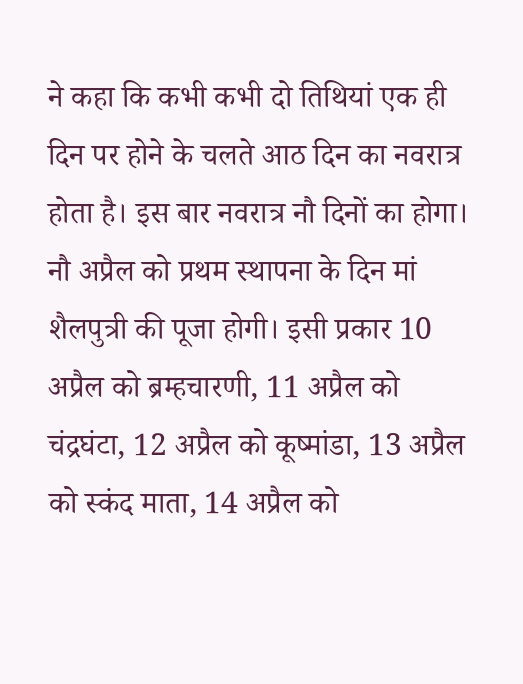ने कहा कि कभी कभी दो तिथियां एक ही दिन पर होने के चलते आठ दिन का नवरात्र होता है। इस बार नवरात्र नौ दिनों का होगा। नौ अप्रैल को प्रथम स्थापना के दिन मां शैलपुत्री की पूजा होगी। इसी प्रकार 10 अप्रैल को ब्रम्हचारणी, 11 अप्रैल को चंद्रघंटा, 12 अप्रैल को कूष्मांडा, 13 अप्रैल को स्कंद माता, 14 अप्रैल को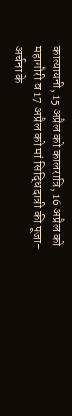कात्यायनी, 15 अप्रैल को कालरात्रि, 16 अप्रैल को महागौरी व 17 अप्रैल को मां सिद्धिदात्री की पूजा-अर्चना के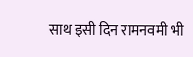साथ इसी दिन रामनवमी भी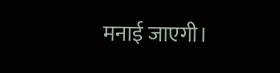मनाई जाएगी।